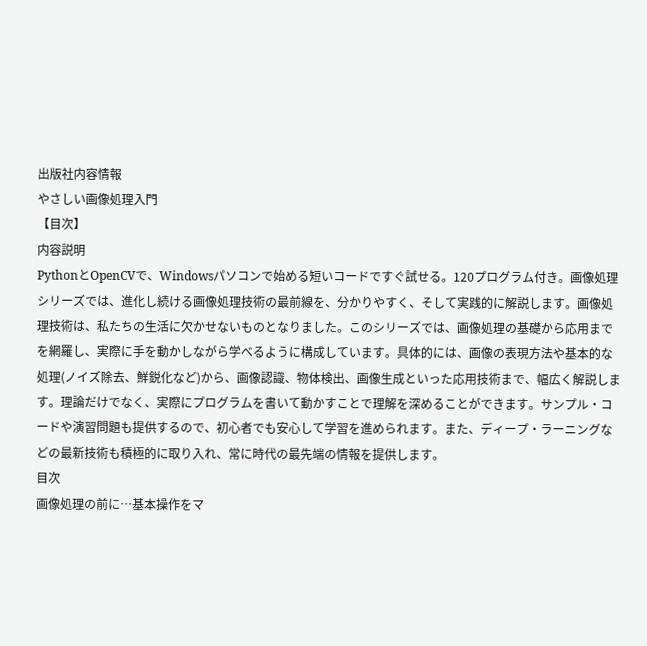出版社内容情報
やさしい画像処理入門
【目次】
内容説明
PythonとOpenCVで、Windowsパソコンで始める短いコードですぐ試せる。120プログラム付き。画像処理シリーズでは、進化し続ける画像処理技術の最前線を、分かりやすく、そして実践的に解説します。画像処理技術は、私たちの生活に欠かせないものとなりました。このシリーズでは、画像処理の基礎から応用までを網羅し、実際に手を動かしながら学べるように構成しています。具体的には、画像の表現方法や基本的な処理(ノイズ除去、鮮鋭化など)から、画像認識、物体検出、画像生成といった応用技術まで、幅広く解説します。理論だけでなく、実際にプログラムを書いて動かすことで理解を深めることができます。サンプル・コードや演習問題も提供するので、初心者でも安心して学習を進められます。また、ディープ・ラーニングなどの最新技術も積極的に取り入れ、常に時代の最先端の情報を提供します。
目次
画像処理の前に…基本操作をマ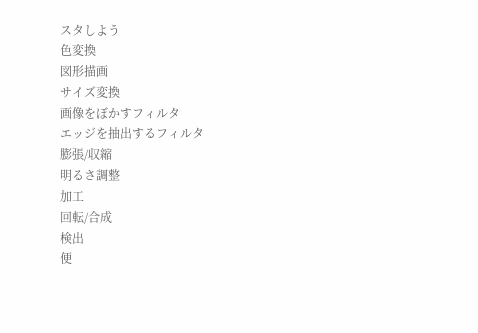スタしよう
色変換
図形描画
サイズ変換
画像をぼかすフィルタ
エッジを抽出するフィルタ
膨張/収縮
明るさ調整
加工
回転/合成
検出
便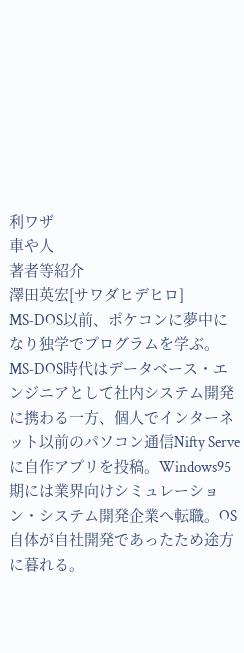利ワザ
車や人
著者等紹介
澤田英宏[サワダヒデヒロ]
MS‐DOS以前、ポケコンに夢中になり独学でプログラムを学ぶ。MS‐DOS時代はデータベース・エンジニアとして社内システム開発に携わる一方、個人でインターネット以前のパソコン通信Nifty Serveに自作アプリを投稿。Windows95期には業界向けシミュレーション・システム開発企業へ転職。OS自体が自社開発であったため途方に暮れる。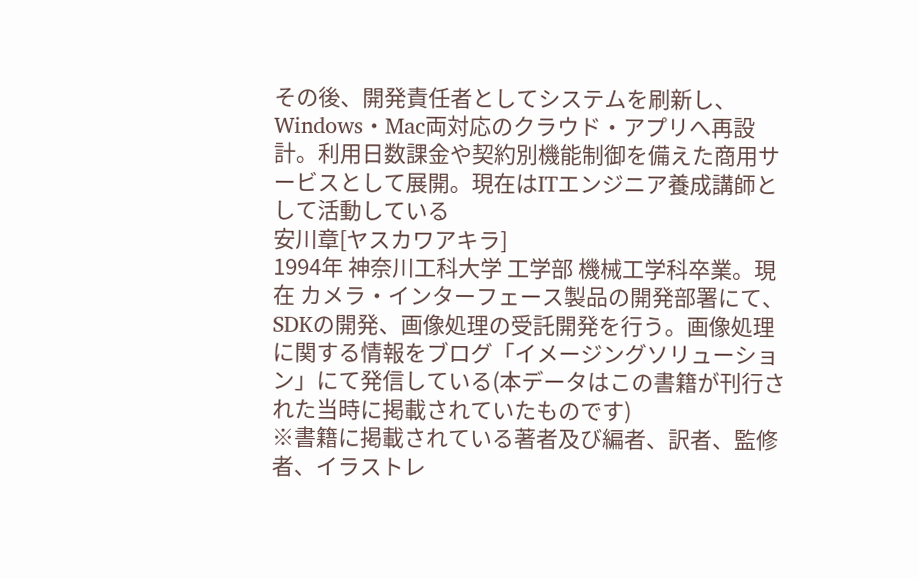その後、開発責任者としてシステムを刷新し、Windows・Mac両対応のクラウド・アプリへ再設計。利用日数課金や契約別機能制御を備えた商用サービスとして展開。現在はITエンジニア養成講師として活動している
安川章[ヤスカワアキラ]
1994年 神奈川工科大学 工学部 機械工学科卒業。現在 カメラ・インターフェース製品の開発部署にて、SDKの開発、画像処理の受託開発を行う。画像処理に関する情報をブログ「イメージングソリューション」にて発信している(本データはこの書籍が刊行された当時に掲載されていたものです)
※書籍に掲載されている著者及び編者、訳者、監修者、イラストレ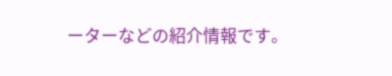ーターなどの紹介情報です。